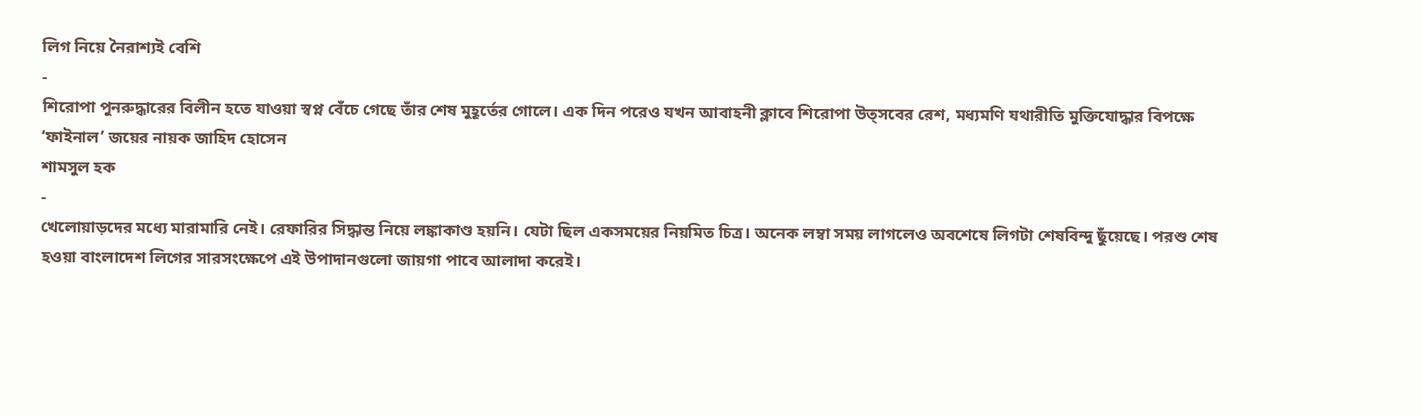লিগ নিয়ে নৈরাশ্যই বেশি
-
শিরোপা পুনরুদ্ধারের বিলীন হতে যাওয়া স্বপ্ন বেঁচে গেছে তাঁর শেষ মুহূর্তের গোলে। এক দিন পরেও যখন আবাহনী ক্লাবে শিরোপা উত্সবের রেশ, মধ্যমণি যথারীতি মুক্তিযোদ্ধার বিপক্ষে ‘ফাইনাল’ জয়ের নায়ক জাহিদ হোসেন
শামসুল হক
-
খেলোয়াড়দের মধ্যে মারামারি নেই। রেফারির সিদ্ধান্ত নিয়ে লঙ্কাকাণ্ড হয়নি। যেটা ছিল একসময়ের নিয়মিত চিত্র। অনেক লম্বা সময় লাগলেও অবশেষে লিগটা শেষবিন্দু ছুঁয়েছে। পরশু শেষ হওয়া বাংলাদেশ লিগের সারসংক্ষেপে এই উপাদানগুলো জায়গা পাবে আলাদা করেই।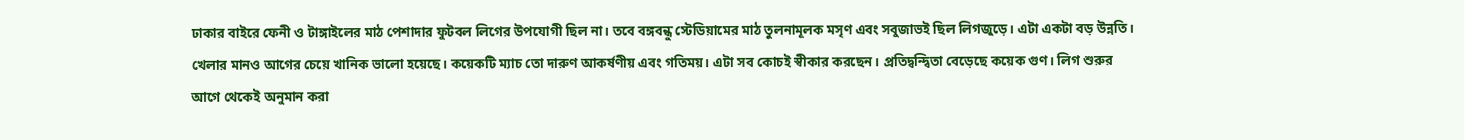ঢাকার বাইরে ফেনী ও টাঙ্গাইলের মাঠ পেশাদার ফুটবল লিগের উপযোগী ছিল না। তবে বঙ্গবন্ধু স্টেডিয়ামের মাঠ তুলনামূলক মসৃণ এবং সবুজাভই ছিল লিগজুড়ে। এটা একটা বড় উন্নতি।
খেলার মানও আগের চেয়ে খানিক ভালো হয়েছে। কয়েকটি ম্যাচ তো দারুণ আকর্ষণীয় এবং গতিময়। এটা সব কোচই স্বীকার করছেন। প্রতিদ্বন্দ্বিতা বেড়েছে কয়েক গুণ। লিগ শুরুর আগে থেকেই অনুমান করা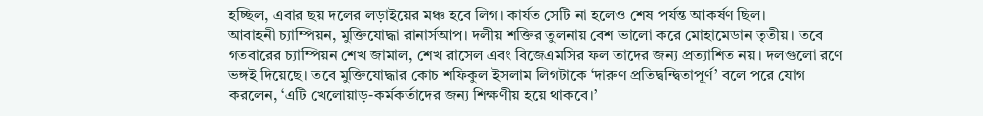হচ্ছিল, এবার ছয় দলের লড়াইয়ের মঞ্চ হবে লিগ। কার্যত সেটি না হলেও শেষ পর্যন্ত আকর্ষণ ছিল।
আবাহনী চ্যাম্পিয়ন, মুক্তিযোদ্ধা রানার্সআপ। দলীয় শক্তির তুলনায় বেশ ভালো করে মোহামেডান তৃতীয়। তবে গতবারের চ্যাম্পিয়ন শেখ জামাল, শেখ রাসেল এবং বিজেএমসির ফল তাদের জন্য প্রত্যাশিত নয়। দলগুলো রণে ভঙ্গই দিয়েছে। তবে মুক্তিযোদ্ধার কোচ শফিকুল ইসলাম লিগটাকে ‘দারুণ প্রতিদ্বন্দ্বিতাপূর্ণ’ বলে পরে যোগ করলেন, ‘এটি খেলোয়াড়-কর্মকর্তাদের জন্য শিক্ষণীয় হয়ে থাকবে।’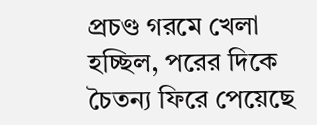প্রচণ্ড গরমে খেলা হচ্ছিল, পরের দিকে চৈতন্য ফিরে পেয়েছে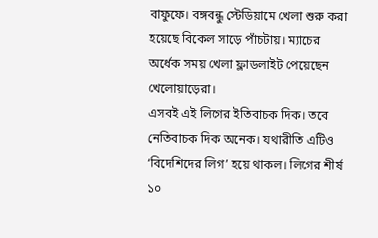বাফুফে। বঙ্গবন্ধু স্টেডিয়ামে খেলা শুরু করা হয়েছে বিকেল সাড়ে পাঁচটায়। ম্যাচের অর্ধেক সময় খেলা ফ্লাডলাইট পেয়েছেন খেলোয়াড়েরা।
এসবই এই লিগের ইতিবাচক দিক। তবে নেতিবাচক দিক অনেক। যথারীতি এটিও ‘বিদেশিদের লিগ’ হয়ে থাকল। লিগের শীর্ষ ১০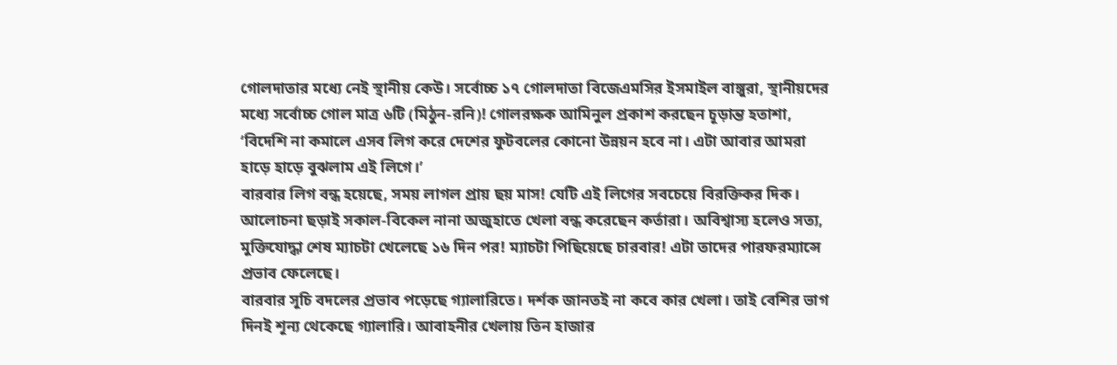গোলদাতার মধ্যে নেই স্থানীয় কেউ। সর্বোচ্চ ১৭ গোলদাতা বিজেএমসির ইসমাইল বাঙ্গুরা, স্থানীয়দের মধ্যে সর্বোচ্চ গোল মাত্র ৬টি (মিঠুন-রনি)! গোলরক্ষক আমিনুল প্রকাশ করছেন চূড়ান্ত হতাশা, ‘বিদেশি না কমালে এসব লিগ করে দেশের ফুটবলের কোনো উন্নয়ন হবে না। এটা আবার আমরা হাড়ে হাড়ে বুঝলাম এই লিগে।’
বারবার লিগ বন্ধ হয়েছে, সময় লাগল প্রায় ছয় মাস! যেটি এই লিগের সবচেয়ে বিরক্তিকর দিক। আলোচনা ছড়াই সকাল-বিকেল নানা অজুহাতে খেলা বন্ধ করেছেন কর্তারা। অবিশ্বাস্য হলেও সত্য, মুক্তিযোদ্ধা শেষ ম্যাচটা খেলেছে ১৬ দিন পর! ম্যাচটা পিছিয়েছে চারবার! এটা তাদের পারফরম্যান্সে প্রভাব ফেলেছে।
বারবার সূচি বদলের প্রভাব পড়েছে গ্যালারিতে। দর্শক জানতই না কবে কার খেলা। তাই বেশির ভাগ দিনই শূন্য থেকেছে গ্যালারি। আবাহনীর খেলায় তিন হাজার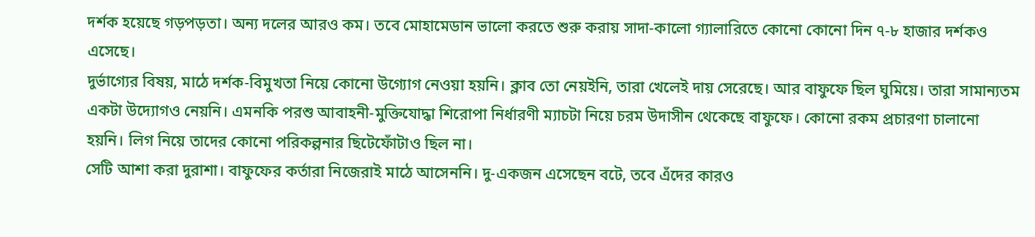দর্শক হয়েছে গড়পড়তা। অন্য দলের আরও কম। তবে মোহামেডান ভালো করতে শুরু করায় সাদা-কালো গ্যালারিতে কোনো কোনো দিন ৭-৮ হাজার দর্শকও এসেছে।
দুর্ভাগ্যের বিষয়, মাঠে দর্শক-বিমুখতা নিয়ে কোনো উগ্যোগ নেওয়া হয়নি। ক্লাব তো নেয়ইনি, তারা খেলেই দায় সেরেছে। আর বাফুফে ছিল ঘুমিয়ে। তারা সামান্যতম একটা উদ্যোগও নেয়নি। এমনকি পরশু আবাহনী-মুক্তিযোদ্ধা শিরোপা নির্ধারণী ম্যাচটা নিয়ে চরম উদাসীন থেকেছে বাফুফে। কোনো রকম প্রচারণা চালানো হয়নি। লিগ নিয়ে তাদের কোনো পরিকল্পনার ছিটেফোঁটাও ছিল না।
সেটি আশা করা দুরাশা। বাফুফের কর্তারা নিজেরাই মাঠে আসেননি। দু-একজন এসেছেন বটে, তবে এঁদের কারও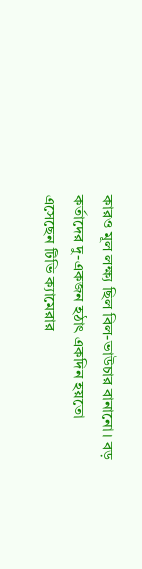কারও মূল লক্ষ্য ছিল বিল-ভাউচার বানানো। বড় কর্তাদের দু-একজন হঠাৎ একদিন হয়তো এসেছেন টিভি ক্যামেরার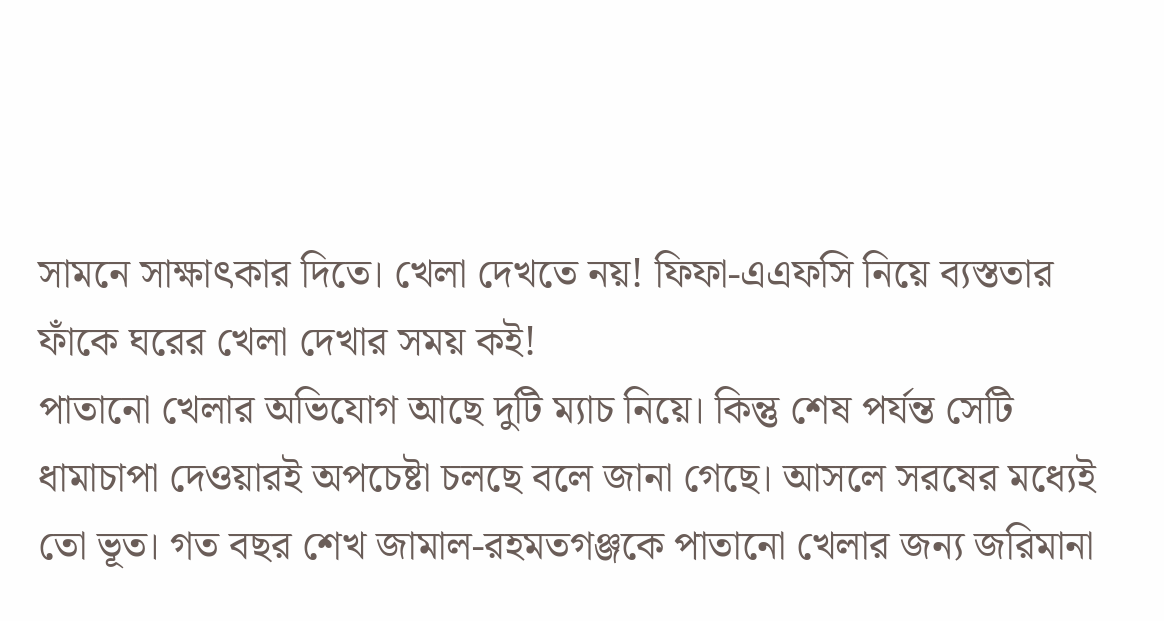সামনে সাক্ষাৎকার দিতে। খেলা দেখতে নয়! ফিফা-এএফসি নিয়ে ব্যস্ততার ফাঁকে ঘরের খেলা দেখার সময় কই!
পাতানো খেলার অভিযোগ আছে দুটি ম্যাচ নিয়ে। কিন্তু শেষ পর্যন্ত সেটি ধামাচাপা দেওয়ারই অপচেষ্টা চলছে বলে জানা গেছে। আসলে সরষের মধ্যেই তো ভূত। গত বছর শেখ জামাল-রহমতগঞ্জকে পাতানো খেলার জন্য জরিমানা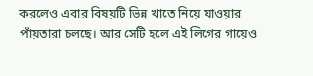করলেও এবার বিষয়টি ভিন্ন খাতে নিয়ে যাওয়ার পাঁয়তারা চলছে। আর সেটি হলে এই লিগের গায়েও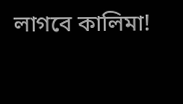লাগবে কালিমা!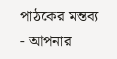পাঠকের মন্তব্য
- আপনার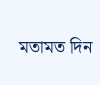মতামত দিন